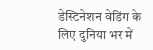डेस्टिनेशन वेडिंग के लिए दुनिया भर में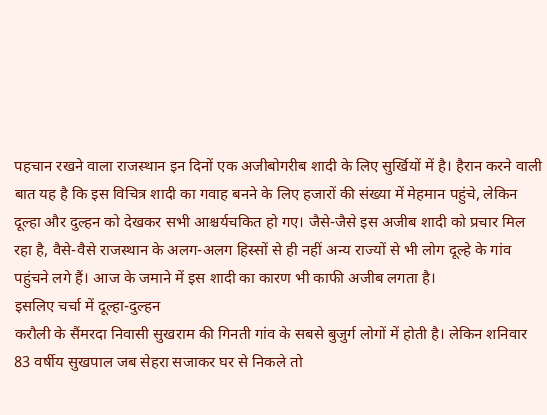पहचान रखने वाला राजस्थान इन दिनों एक अजीबोगरीब शादी के लिए सुर्खियों में है। हैरान करने वाली बात यह है कि इस विचित्र शादी का गवाह बनने के लिए हजारों की संख्या में मेहमान पहुंचे, लेकिन दूल्हा और दुल्हन को देखकर सभी आश्चर्यचकित हो गए। जैसे-जैसे इस अजीब शादी को प्रचार मिल रहा है, वैसे-वैसे राजस्थान के अलग-अलग हिस्सों से ही नहीं अन्य राज्यों से भी लोग दूल्हे के गांव पहुंचने लगे हैं। आज के जमाने में इस शादी का कारण भी काफी अजीब लगता है।
इसलिए चर्चा में दूल्हा-दुल्हन
करौली के सैंमरदा निवासी सुखराम की गिनती गांव के सबसे बुजुर्ग लोगों में होती है। लेकिन शनिवार 83 वर्षीय सुखपाल जब सेहरा सजाकर घर से निकले तो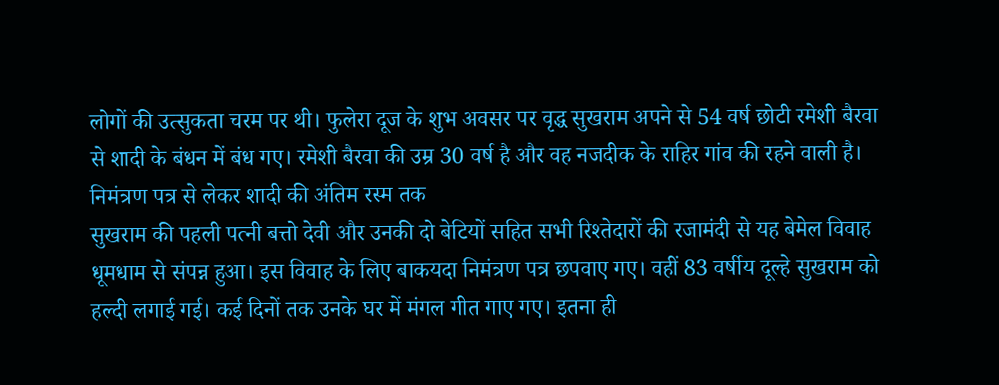लोगों की उत्सुकता चरम पर थी। फुलेरा दूज के शुभ अवसर पर वृद्ध सुखराम अपने से 54 वर्ष छोटी रमेशी बैरवा से शादी के बंधन में बंध गए। रमेशी बैरवा की उम्र 30 वर्ष है और वह नजदीक के राहिर गांव की रहने वाली है।
निमंत्रण पत्र से लेकर शादी की अंतिम रस्म तक
सुखराम की पहली पत्नी बत्तो देवी और उनकी दो बेटियों सहित सभी रिश्तेदारों की रजामंदी से यह बेमेल विवाह धूमधाम से संपन्न हुआ। इस विवाह के लिए बाकयदा निमंत्रण पत्र छपवाए गए। वहीं 83 वर्षीय दूल्हे सुखराम को हल्दी लगाई गई। कई दिनों तक उनके घर में मंगल गीत गाए गए। इतना ही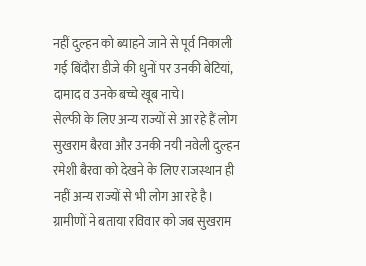नहीं दुल्हन को ब्याहने जाने से पूर्व निकाली गई बिंदौरा डीजे की धुनों पर उनकी बेटियां, दामाद व उनके बच्चे खूब नाचे।
सेल्फी के लिए अन्य राज्यों से आ रहे हैं लोग
सुखराम बैरवा और उनकी नयी नवेली दुल्हन रमेशी बैरवा को देखने के लिए राजस्थान ही नहीं अन्य राज्यों से भी लोग आ रहे है। ग्रामीणों ने बताया रविवार को जब सुखराम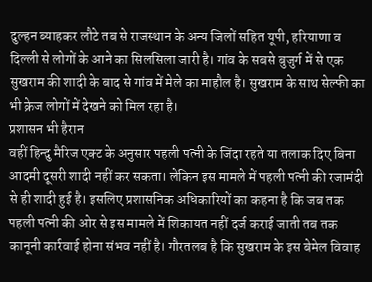दुल्हन ब्याहकर लौटे तब से राजस्थान के अन्य जिलों सहित यूपी, हरियाणा व दिल्ली से लोगों के आने का सिलसिला जारी है। गांव के सबसे बुजुर्ग में से एक सुखराम की शादी के बाद से गांव में मेले का माहौल है। सुखराम के साथ सेल्फी का भी क्रेज लोगों में देखने को मिल रहा है।
प्रशासन भी हैरान
वहीं हिन्दु मैरिज एक्ट के अनुसार पहली पत्नी के जिंदा रहते या तलाक दिए बिना आदमी दूसरी शादी नहीं कर सकता। लेकिन इस मामले में पहली पत्नी की रजामंदी से ही शादी हुई है। इसलिए प्रशासनिक अधिकारियों का कहना है कि जब तक पहली पत्नी की ओर से इस मामले में शिकायत नहीं दर्ज कराई जाती तब तक कानूनी कार्रवाई होना संभव नहीं है। गौरतलब है कि सुखराम के इस बेमेल विवाह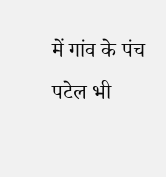में गांव के पंच पटेल भी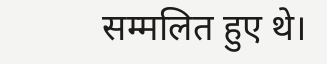सम्मलित हुए थे।